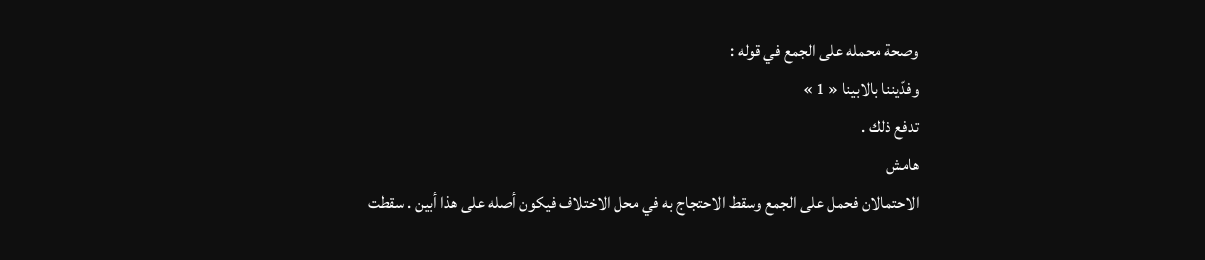وصحة محمله على الجمع في قوله :
وفدّيننا بالابينا « 1 »
تدفع ذلك .
هامش
الاحتمالان فحمل على الجمع وسقط الاحتجاج به في محل الاختلاف فيكون أصله على هذا أبين . سقطت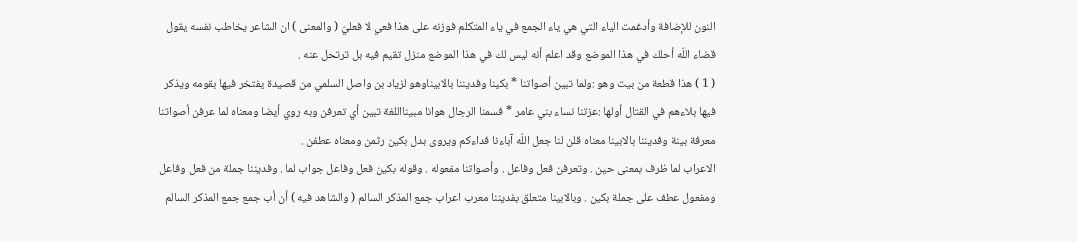النون للإضافة وأدغمت الياء التي هي ياء الجمع في ياء المتكلم فوزنه على هذا فعي لا فعليّ ( والمعنى ) ان الشاعر يخاطب نفسه يقول قضاء اللّه أحلك في هذا الموضع وقد اعلم أنه ليس لك في هذا الموضع منزل تقيم فيه بل ترتحل عنه .
( 1 ) هذا قطعة من بيت وهو :ولما تبين أصواتنا * بكينا وفديننا بالابيناوهو لزياد بن واصل السلمي من قصيدة يفتخر فيها بقومه ويذكر فيها بلاءهم في القتال أولها :عزتنا نساء بني عامر * فسمنا الرجال هوانا مبينااللغة تبين أي تعرفن وبه روي أيضا ومعناه لما عرفن أصواتنا معرفة بينة وفديننا بالابينا معناه قلن لنا جعل اللّه آباءنا فداءكم ويروى بدل بكين رثمن ومعناه عطفن .
الاعراب لما ظرف بمعنى حين . وتعرفن فعل وفاعل . وأصواتنا مفعوله . وقوله بكين فعل وفاعل جواب لما . وفديننا جملة من فعل وفاعل ومفعول عطف على جملة بكين . وبالابينا متعلق بفديننا معرب اعراب جمع المذكر السالم ( والشاهد فيه ) أن أب جمع جمع المذكر السالم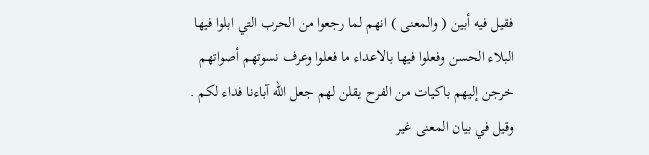فقيل فيه أبين ( والمعنى ) انهم لما رجعوا من الحرب التي ابلوا فيها البلاء الحسن وفعلوا فيها بالاعداء ما فعلوا وعرف نسوتهم أصواتهم خرجن إليهم باكيات من الفرح يقلن لهم جعل اللّه آباءنا فداء لكم . وقيل في بيان المعنى غير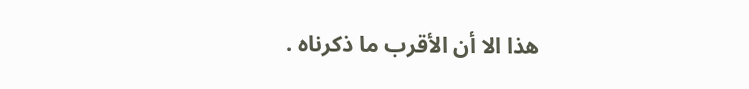هذا الا أن الأقرب ما ذكرناه .